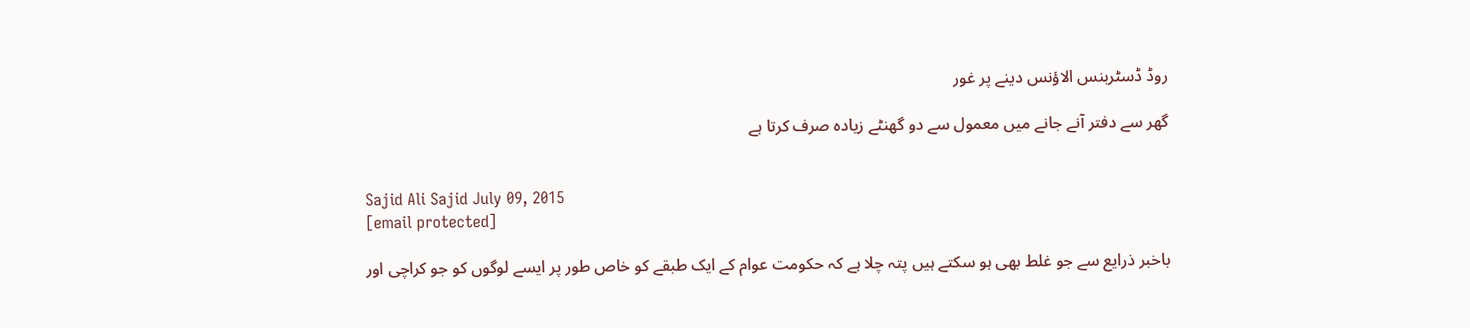روڈ ڈسٹربنس الاؤنس دینے پر غور

گھر سے دفتر آنے جانے میں معمول سے دو گھنٹے زیادہ صرف کرتا ہے


Sajid Ali Sajid July 09, 2015
[email protected]

باخبر ذرایع سے جو غلط بھی ہو سکتے ہیں پتہ چلا ہے کہ حکومت عوام کے ایک طبقے کو خاص طور پر ایسے لوگوں کو جو کراچی اور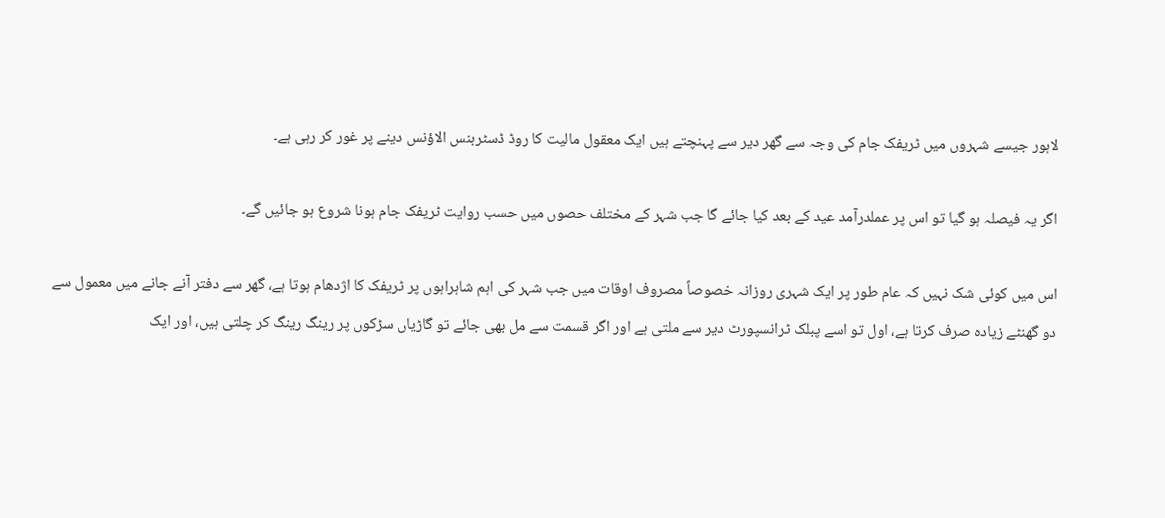لاہور جیسے شہروں میں ٹریفک جام کی وجہ سے گھر دیر سے پہنچتے ہیں ایک معقول مالیت کا روڈ ڈسٹربنس الاؤنس دینے پر غور کر رہی ہے۔

اگر یہ فیصلہ ہو گیا تو اس پر عملدرآمد عید کے بعد کیا جائے گا جب شہر کے مختلف حصوں میں حسب روایت ٹریفک جام ہونا شروع ہو جائیں گے۔

اس میں کوئی شک نہیں کہ عام طور پر ایک شہری روزانہ خصوصاً مصروف اوقات میں جب شہر کی اہم شاہراہوں پر ٹریفک کا اژدھام ہوتا ہے، گھر سے دفتر آنے جانے میں معمول سے دو گھنٹے زیادہ صرف کرتا ہے، اول تو اسے پبلک ٹرانسپورٹ دیر سے ملتی ہے اور اگر قسمت سے مل بھی جائے تو گاڑیاں سڑکوں پر رینگ رینگ کر چلتی ہیں، اور ایک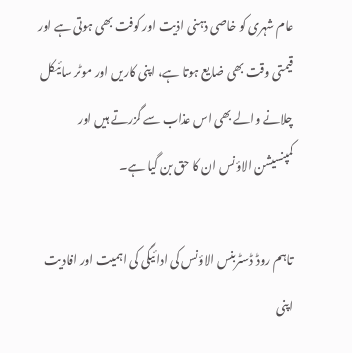عام شہری کو خاصی ذہنی اذیت اور کوفت بھی ہوتی ہے اور قیمتی وقت بھی ضایع ہوتا ہے، اپنی کاریں اور موٹر سائیکل چلانے والے بھی اس عذاب سے گزرتے ہیں اور کمپنسیشن الاؤنس ان کا حق بن گیا ہے۔

تاہم روڈ ڈسٹربنس الاؤنس کی ادائیگی کی اہمیت اور افادیت اپنی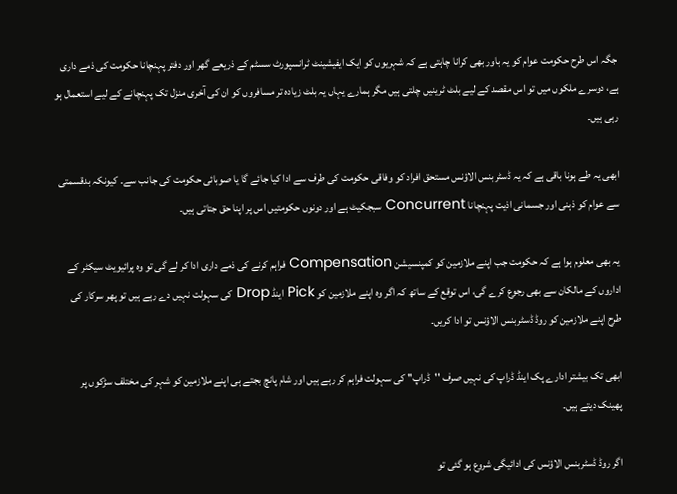جگہ اس طرح حکومت عوام کو یہ باور بھی کرانا چاہتی ہے کہ شہریوں کو ایک ایفیشینٹ ٹرانسپورٹ سسٹم کے ذریعے گھر اور دفتر پہنچانا حکومت کی ذمے داری ہے، دوسرے ملکوں میں تو اس مقصد کے لیے بلٹ ٹرینیں چلتی ہیں مگر ہمارے یہاں یہ بلٹ زیادہ تر مسافروں کو ان کی آخری منزل تک پہنچانے کے لیے استعمال ہو رہی ہیں۔

ابھی یہ طے ہونا باقی ہے کہ یہ ڈسٹربنس الاؤنس مستحق افراد کو وفاقی حکومت کی طرف سے ادا کیا جائے گا یا صوبائی حکومت کی جانب سے۔ کیونکہ بدقسمتی سے عوام کو ذہنی اور جسمانی اذیت پہنچانا Concurrent سبجکیٹ ہے اور دونوں حکومتیں اس پر اپنا حق جتاتی ہیں۔

یہ بھی معلوم ہوا ہے کہ حکومت جب اپنے ملازمین کو کمپنسیشن Compensation فراہم کرنے کی ذمے داری ادا کر لے گی تو وہ پرائیویٹ سیکٹر کے اداروں کے مالکان سے بھی رجوع کرے گی، اس توقع کے ساتھ کہ اگر وہ اپنے ملازمین کو Pick اینڈ Drop کی سہولت نہیں دے رہے ہیں تو پھر سرکار کی طرح اپنے ملازمین کو روڈ ڈسٹربنس الاؤنس تو ادا کریں۔

ابھی تک بیشتر ادارے پک اینڈ ڈراپ کی نہیں صرف ''ڈراپ'' کی سہولت فراہم کر رہے ہیں اور شام پانچ بجتے ہی اپنے ملازمین کو شہر کی مختلف سڑکوں پر پھینک دیتے ہیں۔

اگر روڈ ڈسٹربنس الاؤنس کی ادائیگی شروع ہو گئی تو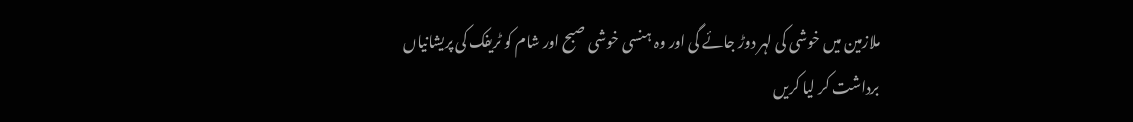ملازمین میں خوشی کی لہر دوڑ جائے گی اور وہ ہنسی خوشی صبح اور شام کو ٹریفک کی پریشانیاں برداشت کر لیا کریں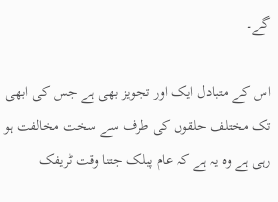گے۔

اس کے متبادل ایک اور تجویز بھی ہے جس کی ابھی تک مختلف حلقوں کی طرف سے سخت مخالفت ہو رہی ہے وہ یہ ہے کہ عام پبلک جتنا وقت ٹریفک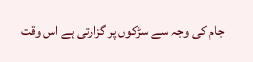جام کی وجہ سے سڑکوں پر گزارتی ہے اس وقت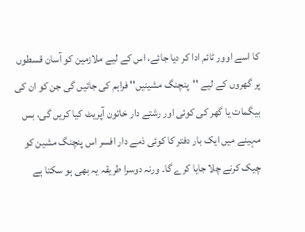کا اسے اوور ٹائم ادا کر دیا جائے، اس کے لیے ملازمین کو آسان قسطوں پر گھروں کے لیے ''پنچنگ مشینیں'' فراہم کی جائیں گی جن کو ان کی بیگمات یا گھر کی کوئی اور رشتے دار خاتون آپریٹ کیا کریں گی، بس مہینے میں ایک بار دفتر کا کوئی ذمے دار افسر اس پنچنگ مشین کو چیک کرنے چلا جایا کرے گا۔ ورنہ دوسرا طریقہ یہ بھی ہو سکتا ہے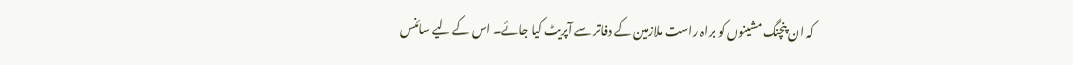کہ ان پنچنگ مشینوں کو براہ راست ملازمین کے دفاتر سے آپریٹ کیا جائے۔ اس کے لیے سائنس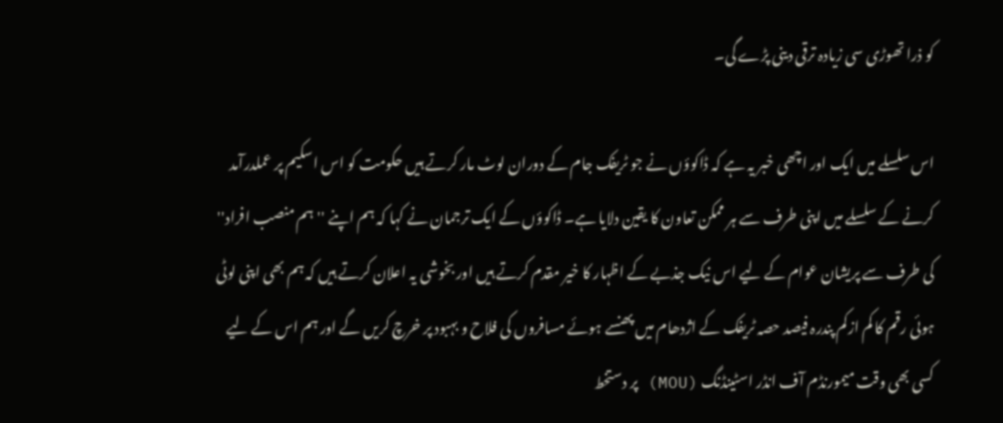کو ذرا تھوڑی سی زیادہ ترقی دینی پڑے گی۔

اس سلسلے میں ایک اور اچھی خبر یہ ہے کہ ڈاکوؤں نے جو ٹریفک جام کے دوران لوٹ مار کرتے ہیں حکومت کو اس اسکیم پر عملدرآمد کرنے کے سلسلے میں اپنی طرف سے ہر ممکن تعاون کا یقین دلایا ہے۔ ڈاکوؤں کے ایک ترجمان نے کہا کہ ہم اپنے ''ہم منصب افراد'' کی طرف سے پریشان عوام کے لیے اس نیک جذبے کے اظہار کا خیر مقدم کرتے ہیں اور بخوشی یہ اعلان کرتے ہیں کہ ہم بھی اپنی لوٹی ہوئی رقم کا کم ازکم پندرہ فیصد حصہ ٹریفک کے اژدھام میں پھنسے ہوئے مسافروں کی فلاح و بہبود پر خرچ کریں گے اور ہم اس کے لیے کسی بھی وقت میمورنڈم آف انڈر اسٹینڈنگ (MOU) پر دستخط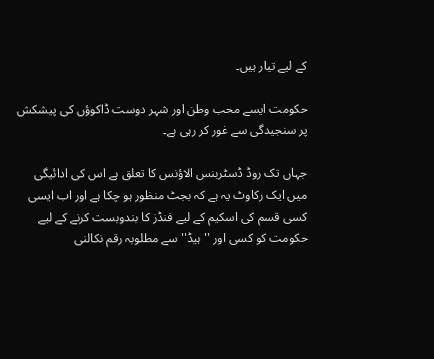کے لیے تیار ہیں۔

حکومت ایسے محب وطن اور شہر دوست ڈاکوؤں کی پیشکش پر سنجیدگی سے غور کر رہی ہے۔

جہاں تک روڈ ڈسٹربنس الاؤنس کا تعلق ہے اس کی ادائیگی میں ایک رکاوٹ یہ ہے کہ بجٹ منظور ہو چکا ہے اور اب ایسی کسی قسم کی اسکیم کے لیے فنڈز کا بندوبست کرنے کے لیے حکومت کو کسی اور ''ہیڈ'' سے مطلوبہ رقم نکالنی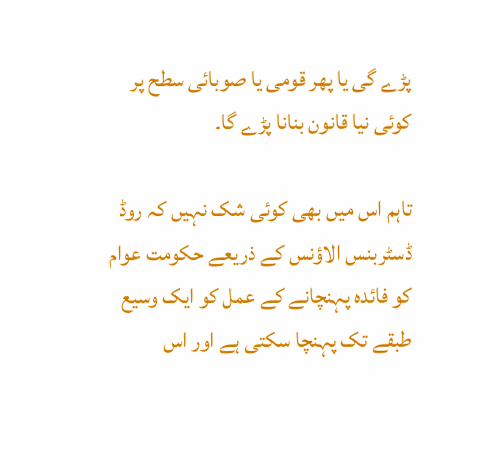پڑے گی یا پھر قومی یا صوبائی سطح پر کوئی نیا قانون بنانا پڑے گا۔

تاہم اس میں بھی کوئی شک نہیں کہ روڈ ڈسٹربنس الاؤنس کے ذریعے حکومت عوام کو فائدہ پہنچانے کے عمل کو ایک وسیع طبقے تک پہنچا سکتی ہے اور اس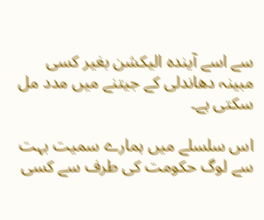سے اسے آیندہ الیکشن بغیر کسی مبینہ دھاندلی کے جیتنے میں مدد مل سکتی ہے۔

اس سلسلے میں ہمارے سمیت بہت سے لوگ حکومت کی طرف سے کسی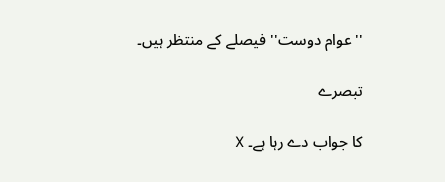''عوام دوست'' فیصلے کے منتظر ہیں۔

تبصرے

کا جواب دے رہا ہے۔ X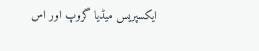ایکسپریس میڈیا گروپ اور اس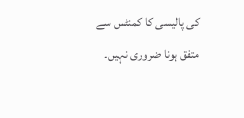کی پالیسی کا کمنٹس سے متفق ہونا ضروری نہیں۔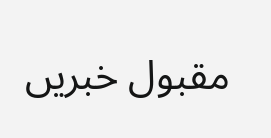مقبول خبریں